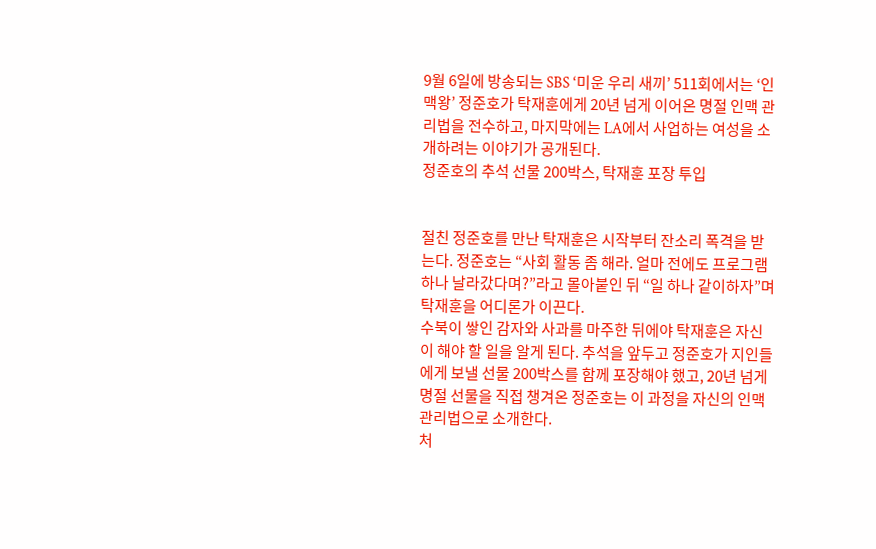9월 6일에 방송되는 SBS ‘미운 우리 새끼’ 511회에서는 ‘인맥왕’ 정준호가 탁재훈에게 20년 넘게 이어온 명절 인맥 관리법을 전수하고, 마지막에는 LA에서 사업하는 여성을 소개하려는 이야기가 공개된다.
정준호의 추석 선물 200박스, 탁재훈 포장 투입


절친 정준호를 만난 탁재훈은 시작부터 잔소리 폭격을 받는다. 정준호는 “사회 활동 좀 해라. 얼마 전에도 프로그램 하나 날라갔다며?”라고 몰아붙인 뒤 “일 하나 같이하자”며 탁재훈을 어디론가 이끈다.
수북이 쌓인 감자와 사과를 마주한 뒤에야 탁재훈은 자신이 해야 할 일을 알게 된다. 추석을 앞두고 정준호가 지인들에게 보낼 선물 200박스를 함께 포장해야 했고, 20년 넘게 명절 선물을 직접 챙겨온 정준호는 이 과정을 자신의 인맥 관리법으로 소개한다.
처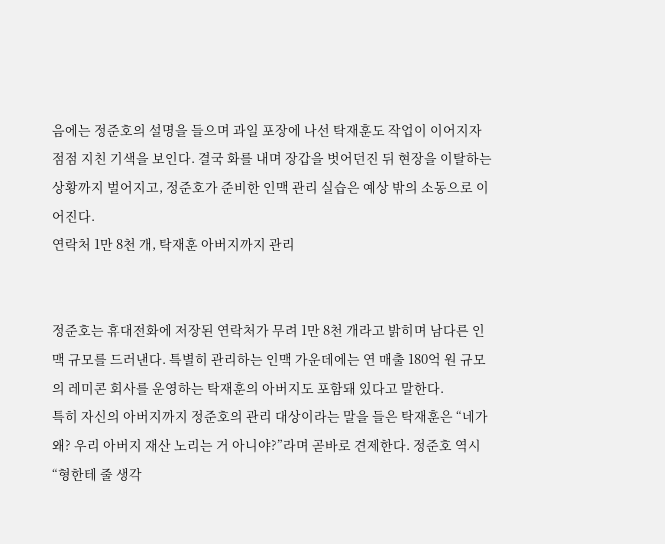음에는 정준호의 설명을 들으며 과일 포장에 나선 탁재훈도 작업이 이어지자 점점 지친 기색을 보인다. 결국 화를 내며 장갑을 벗어던진 뒤 현장을 이탈하는 상황까지 벌어지고, 정준호가 준비한 인맥 관리 실습은 예상 밖의 소동으로 이어진다.
연락처 1만 8천 개, 탁재훈 아버지까지 관리


정준호는 휴대전화에 저장된 연락처가 무려 1만 8천 개라고 밝히며 남다른 인맥 규모를 드러낸다. 특별히 관리하는 인맥 가운데에는 연 매출 180억 원 규모의 레미콘 회사를 운영하는 탁재훈의 아버지도 포함돼 있다고 말한다.
특히 자신의 아버지까지 정준호의 관리 대상이라는 말을 들은 탁재훈은 “네가 왜? 우리 아버지 재산 노리는 거 아니야?”라며 곧바로 견제한다. 정준호 역시 “형한테 줄 생각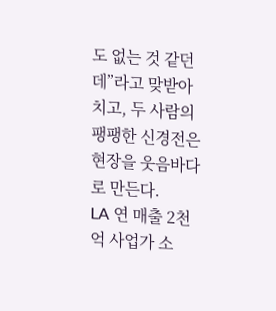도 없는 것 같던데”라고 맞받아치고, 두 사람의 팽팽한 신경전은 현장을 웃음바다로 만든다.
LA 연 매출 2천억 사업가 소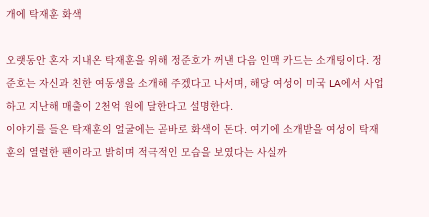개에 탁재훈 화색

오랫동안 혼자 지내온 탁재훈을 위해 정준호가 꺼낸 다음 인맥 카드는 소개팅이다. 정준호는 자신과 친한 여동생을 소개해 주겠다고 나서며, 해당 여성이 미국 LA에서 사업하고 지난해 매출이 2천억 원에 달한다고 설명한다.
이야기를 들은 탁재훈의 얼굴에는 곧바로 화색이 돈다. 여기에 소개받을 여성이 탁재훈의 열렬한 팬이라고 밝히며 적극적인 모습을 보였다는 사실까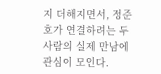지 더해지면서, 정준호가 연결하려는 두 사람의 실제 만남에 관심이 모인다.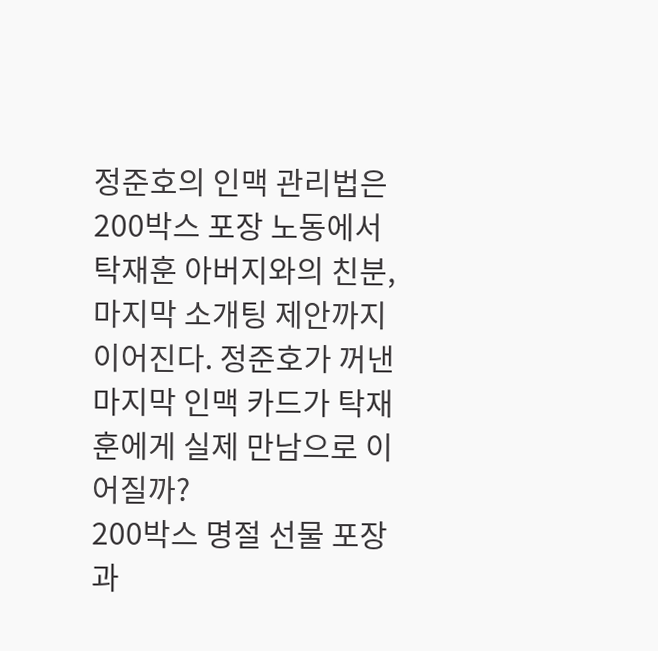정준호의 인맥 관리법은 200박스 포장 노동에서 탁재훈 아버지와의 친분, 마지막 소개팅 제안까지 이어진다. 정준호가 꺼낸 마지막 인맥 카드가 탁재훈에게 실제 만남으로 이어질까?
200박스 명절 선물 포장과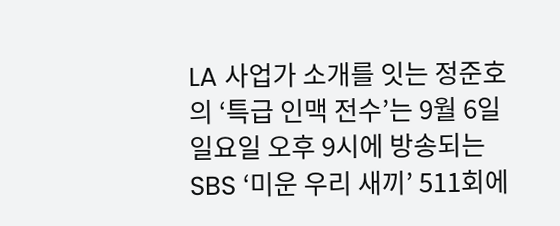LA 사업가 소개를 잇는 정준호의 ‘특급 인맥 전수’는 9월 6일 일요일 오후 9시에 방송되는 SBS ‘미운 우리 새끼’ 511회에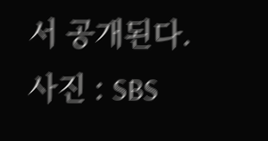서 공개된다.
사진 : SBS